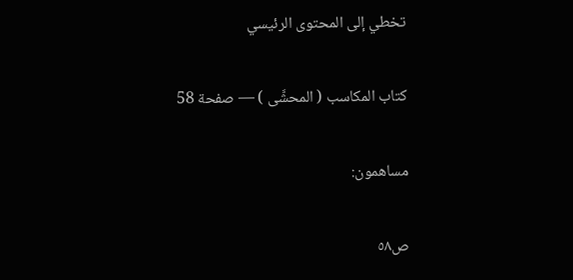تخطي إلى المحتوى الرئيسي

كتاب المكاسب ( المحشَّى ) — صفحة 58

مساهمون:

ص٥٨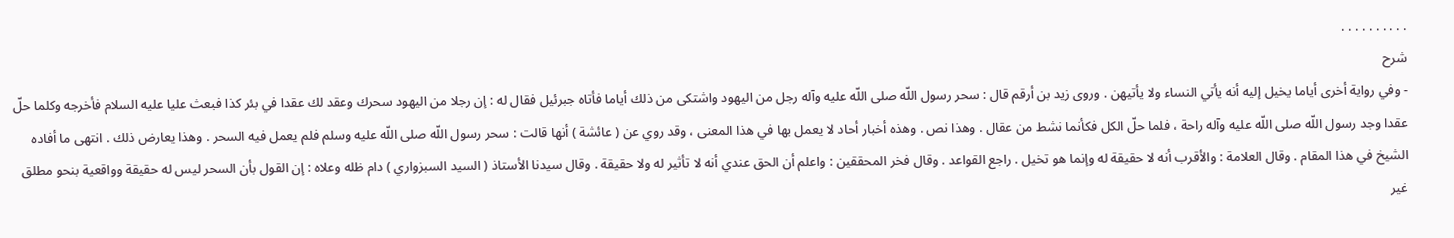. . . . . . . . . .
شرح
- وفي رواية أخرى أياما يخيل إليه أنه يأتي النساء ولا يأتيهن . وروى زيد بن أرقم قال : سحر رسول اللّه صلى اللّه عليه وآله رجل من اليهود واشتكى من ذلك أياما فأتاه جبرئيل فقال له : إن رجلا من اليهود سحرك وعقد لك عقدا في بئر كذا فبعث عليا عليه السلام فأخرجه وكلما حلّ عقدا وجد رسول اللّه صلى اللّه عليه وآله راحة ، فلما حلّ الكل فكأنما نشط من عقال . وهذا نص . وهذه أخبار أحاد لا يعمل بها في هذا المعنى ، وقد روي عن ( عائشة ) أنها قالت : سحر رسول اللّه صلى اللّه عليه وسلم فلم يعمل فيه السحر . وهذا يعارض ذلك . انتهى ما أفاده الشيخ في هذا المقام . وقال العلامة : والأقرب أنه لا حقيقة له وإنما هو تخيل . راجع القواعد . وقال فخر المحققين : واعلم أن الحق عندي أنه لا تأثير له ولا حقيقة . وقال سيدنا الأستاذ ( السيد السبزواري ) دام ظله وعلاه : إن القول بأن السحر ليس له حقيقة وواقعية بنحو مطلق غير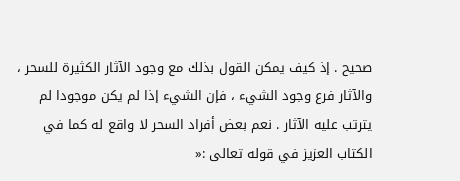صحيح . إذ كيف يمكن القول بذلك مع وجود الآثار الكثيرة للسحر ، والآثار فرع وجود الشيء ، فإن الشيء إذا لم يكن موجودا لم يترتب عليه الآثار . نعم بعض أفراد السحر لا واقع له كما في الكتاب العزيز في قوله تعالى :«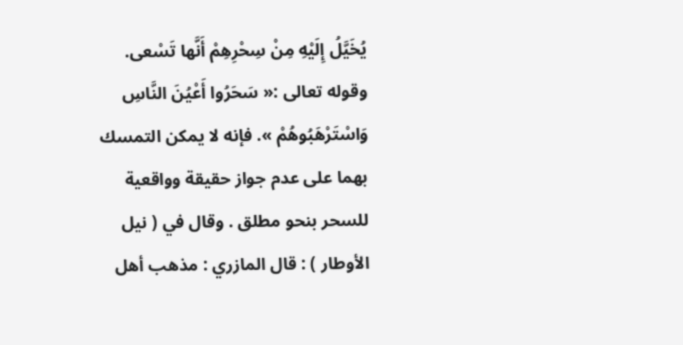يُخَيَّلُ إِلَيْهِ مِنْ سِحْرِهِمْ أَنَّها تَسْعى. وقوله تعالى :« سَحَرُوا أَعْيُنَ النَّاسِ وَاسْتَرْهَبُوهُمْ ». فإنه لا يمكن التمسك بهما على عدم جواز حقيقة وواقعية للسحر بنحو مطلق . وقال في ( نيل الأوطار ) : قال المازري : مذهب أهل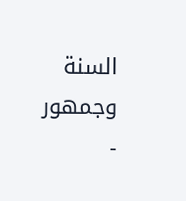السنة وجمهور -